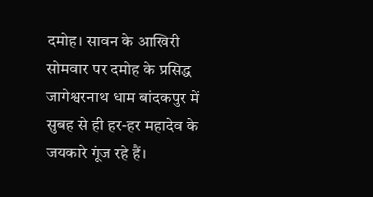दमोह। सावन के आखिरी सोमवार पर दमोह के प्रसिद्ध जागेश्वरनाथ धाम बांदकपुर में सुबह से ही हर-हर महादेव के जयकारे गूंज रहे हैं।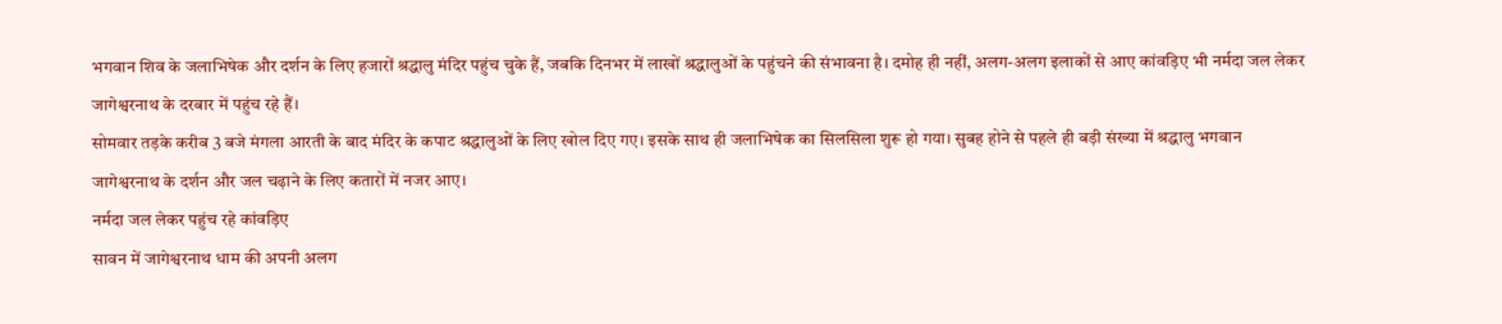भगवान शिव के जलाभिषेक और दर्शन के लिए हजारों श्रद्धालु मंदिर पहुंच चुके हैं, जबकि दिनभर में लाखों श्रद्धालुओं के पहुंचने की संभावना है। दमोह ही नहीं, अलग-अलग इलाकों से आए कांवड़िए भी नर्मदा जल लेकर जागेश्वरनाथ के दरबार में पहुंच रहे हैं।
सोमवार तड़के करीब 3 बजे मंगला आरती के बाद मंदिर के कपाट श्रद्धालुओं के लिए खोल दिए गए। इसके साथ ही जलाभिषेक का सिलसिला शुरू हो गया। सुबह होने से पहले ही बड़ी संख्या में श्रद्धालु भगवान जागेश्वरनाथ के दर्शन और जल चढ़ाने के लिए कतारों में नजर आए।
नर्मदा जल लेकर पहुंच रहे कांवड़िए
सावन में जागेश्वरनाथ धाम की अपनी अलग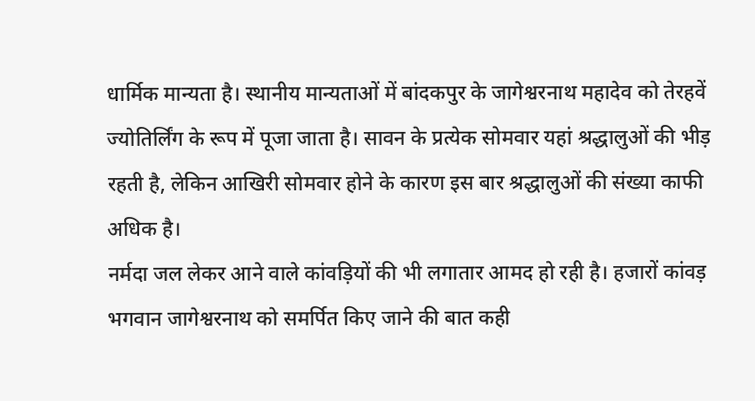धार्मिक मान्यता है। स्थानीय मान्यताओं में बांदकपुर के जागेश्वरनाथ महादेव को तेरहवें ज्योतिर्लिंग के रूप में पूजा जाता है। सावन के प्रत्येक सोमवार यहां श्रद्धालुओं की भीड़ रहती है, लेकिन आखिरी सोमवार होने के कारण इस बार श्रद्धालुओं की संख्या काफी अधिक है।
नर्मदा जल लेकर आने वाले कांवड़ियों की भी लगातार आमद हो रही है। हजारों कांवड़ भगवान जागेश्वरनाथ को समर्पित किए जाने की बात कही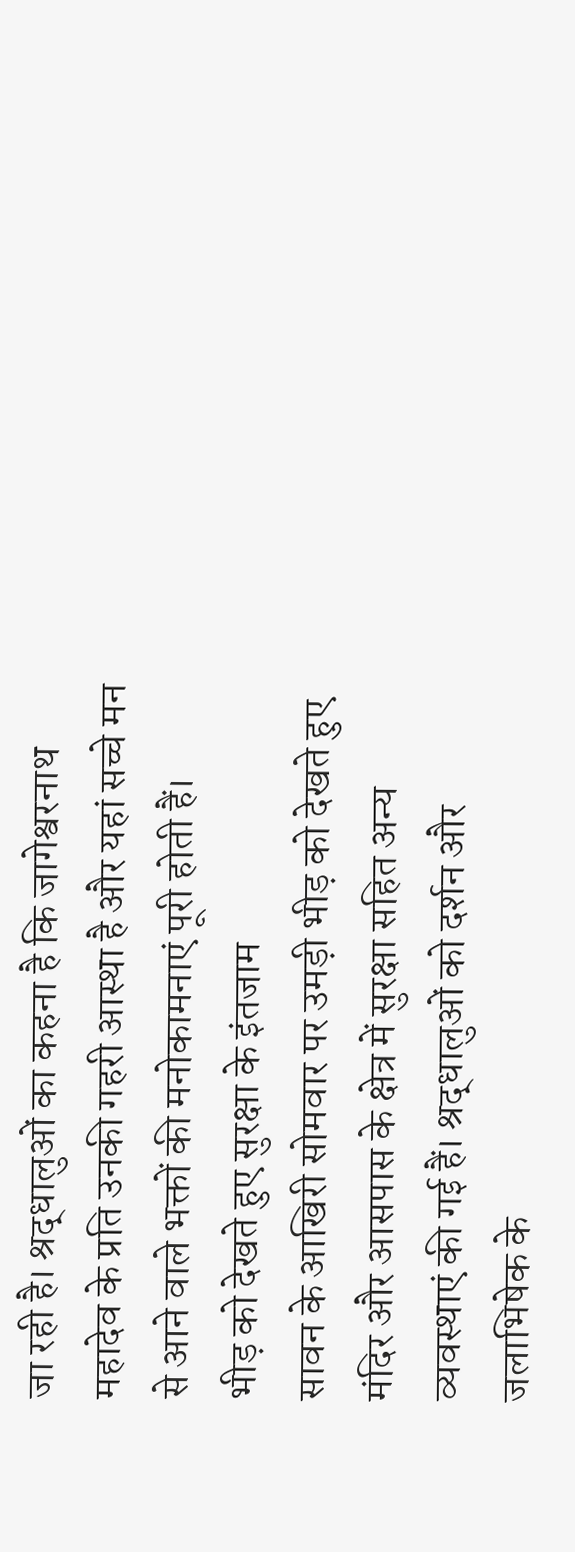जा रही है। श्रद्धालुओं का कहना है कि जागेश्वरनाथ महादेव के प्रति उनकी गहरी आस्था है और यहां सच्चे मन से आने वाले भक्तों की मनोकामनाएं पूरी होती हैं।
भीड़ को देखते हुए सुरक्षा के इंतजाम
सावन के आखिरी सोमवार पर उमड़ी भीड़ को देखते हुए मंदिर और आसपास के क्षेत्र में सुरक्षा सहित अन्य व्यवस्थाएं की गई हैं। श्रद्धालुओं को दर्शन और जलाभिषेक के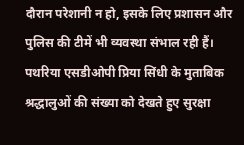दौरान परेशानी न हो, इसके लिए प्रशासन और पुलिस की टीमें भी व्यवस्था संभाल रही हैं।
पथरिया एसडीओपी प्रिया सिंधी के मुताबिक श्रद्धालुओं की संख्या को देखते हुए सुरक्षा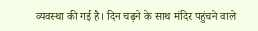व्यवस्था की गई है। दिन चढ़ने के साथ मंदिर पहुंचने वाले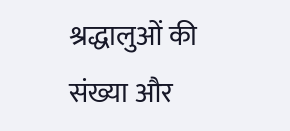श्रद्धालुओं की संख्या और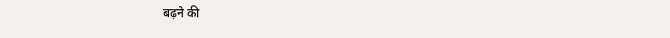बढ़ने की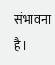संभावना है।